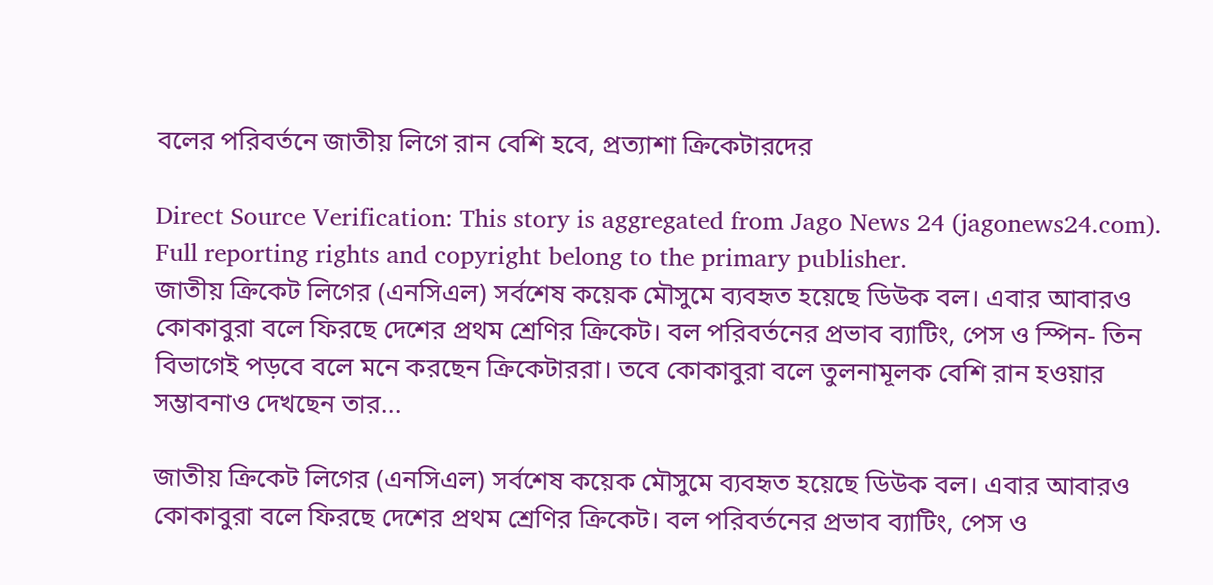বলের পরিবর্তনে জাতীয় লিগে রান বেশি হবে, প্রত্যাশা ক্রিকেটারদের

Direct Source Verification: This story is aggregated from Jago News 24 (jagonews24.com). Full reporting rights and copyright belong to the primary publisher.
জাতীয় ক্রিকেট লিগের (এনসিএল) সর্বশেষ কয়েক মৌসুমে ব্যবহৃত হয়েছে ডিউক বল। এবার আবারও কোকাবুরা বলে ফিরছে দেশের প্রথম শ্রেণির ক্রিকেট। বল পরিবর্তনের প্রভাব ব্যাটিং, পেস ও স্পিন- তিন বিভাগেই পড়বে বলে মনে করছেন ক্রিকেটাররা। তবে কোকাবুরা বলে তুলনামূলক বেশি রান হওয়ার সম্ভাবনাও দেখছেন তার...

জাতীয় ক্রিকেট লিগের (এনসিএল) সর্বশেষ কয়েক মৌসুমে ব্যবহৃত হয়েছে ডিউক বল। এবার আবারও কোকাবুরা বলে ফিরছে দেশের প্রথম শ্রেণির ক্রিকেট। বল পরিবর্তনের প্রভাব ব্যাটিং, পেস ও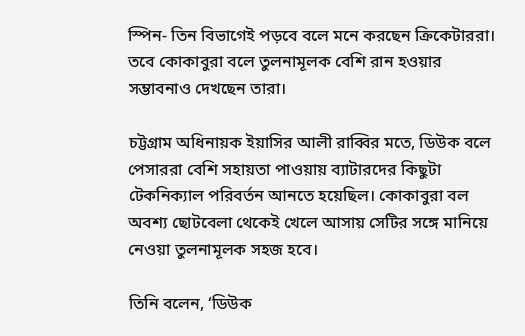স্পিন- তিন বিভাগেই পড়বে বলে মনে করছেন ক্রিকেটাররা। তবে কোকাবুরা বলে তুলনামূলক বেশি রান হওয়ার সম্ভাবনাও দেখছেন তারা।

চট্টগ্রাম অধিনায়ক ইয়াসির আলী রাব্বির মতে, ডিউক বলে পেসাররা বেশি সহায়তা পাওয়ায় ব্যাটারদের কিছুটা টেকনিক্যাল পরিবর্তন আনতে হয়েছিল। কোকাবুরা বল অবশ্য ছোটবেলা থেকেই খেলে আসায় সেটির সঙ্গে মানিয়ে নেওয়া তুলনামূলক সহজ হবে।

তিনি বলেন, ‘ডিউক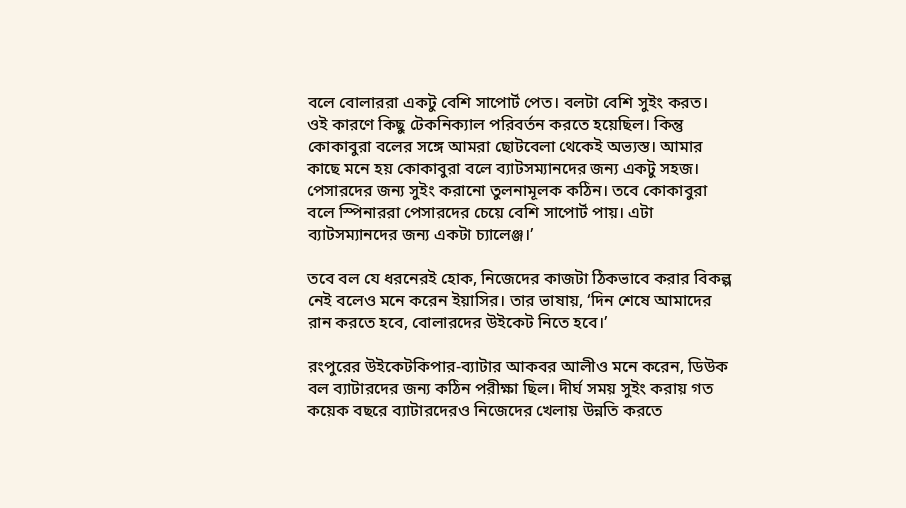বলে বোলাররা একটু বেশি সাপোর্ট পেত। বলটা বেশি সুইং করত। ওই কারণে কিছু টেকনিক্যাল পরিবর্তন করতে হয়েছিল। কিন্তু কোকাবুরা বলের সঙ্গে আমরা ছোটবেলা থেকেই অভ্যস্ত। আমার কাছে মনে হয় কোকাবুরা বলে ব্যাটসম্যানদের জন্য একটু সহজ। পেসারদের জন্য সুইং করানো তুলনামূলক কঠিন। তবে কোকাবুরা বলে স্পিনাররা পেসারদের চেয়ে বেশি সাপোর্ট পায়। এটা ব্যাটসম্যানদের জন্য একটা চ্যালেঞ্জ।’

তবে বল যে ধরনেরই হোক, নিজেদের কাজটা ঠিকভাবে করার বিকল্প নেই বলেও মনে করেন ইয়াসির। তার ভাষায়, ‘দিন শেষে আমাদের রান করতে হবে, বোলারদের উইকেট নিতে হবে।’

রংপুরের উইকেটকিপার-ব্যাটার আকবর আলীও মনে করেন, ডিউক বল ব্যাটারদের জন্য কঠিন পরীক্ষা ছিল। দীর্ঘ সময় সুইং করায় গত কয়েক বছরে ব্যাটারদেরও নিজেদের খেলায় উন্নতি করতে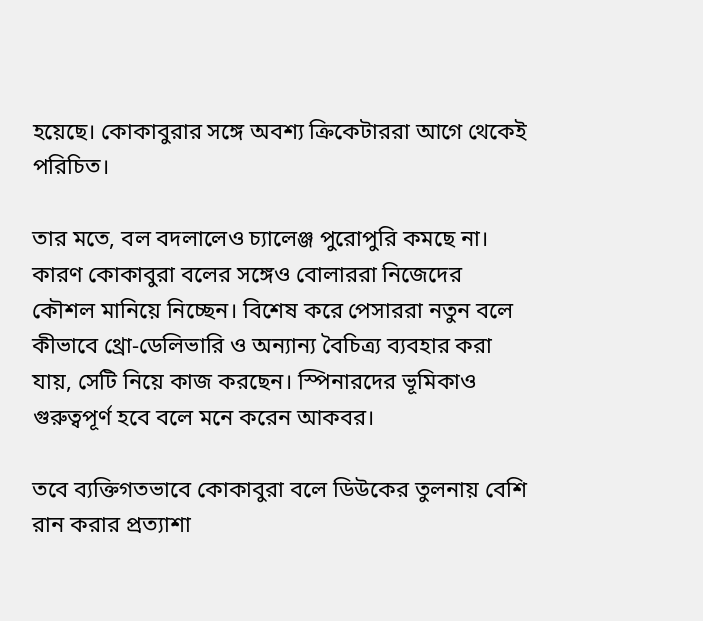হয়েছে। কোকাবুরার সঙ্গে অবশ্য ক্রিকেটাররা আগে থেকেই পরিচিত।

তার মতে, বল বদলালেও চ্যালেঞ্জ পুরোপুরি কমছে না। কারণ কোকাবুরা বলের সঙ্গেও বোলাররা নিজেদের কৌশল মানিয়ে নিচ্ছেন। বিশেষ করে পেসাররা নতুন বলে কীভাবে থ্রো-ডেলিভারি ও অন্যান্য বৈচিত্র্য ব্যবহার করা যায়, সেটি নিয়ে কাজ করছেন। স্পিনারদের ভূমিকাও গুরুত্বপূর্ণ হবে বলে মনে করেন আকবর।

তবে ব্যক্তিগতভাবে কোকাবুরা বলে ডিউকের তুলনায় বেশি রান করার প্রত্যাশা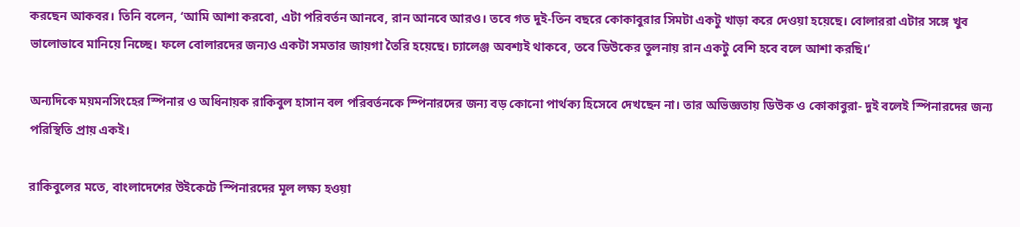করছেন আকবর। তিনি বলেন, ‘আমি আশা করবো, এটা পরিবর্তন আনবে, রান আনবে আরও। তবে গত দুই-তিন বছরে কোকাবুরার সিমটা একটু খাড়া করে দেওয়া হয়েছে। বোলাররা এটার সঙ্গে খুব ভালোভাবে মানিয়ে নিচ্ছে। ফলে বোলারদের জন্যও একটা সমতার জায়গা তৈরি হয়েছে। চ্যালেঞ্জ অবশ্যই থাকবে, তবে ডিউকের তুলনায় রান একটু বেশি হবে বলে আশা করছি।’

অন্যদিকে ময়মনসিংহের স্পিনার ও অধিনায়ক রাকিবুল হাসান বল পরিবর্তনকে স্পিনারদের জন্য বড় কোনো পার্থক্য হিসেবে দেখছেন না। তার অভিজ্ঞতায় ডিউক ও কোকাবুরা- দুই বলেই স্পিনারদের জন্য পরিস্থিতি প্রায় একই।

রাকিবুলের মতে, বাংলাদেশের উইকেটে স্পিনারদের মূল লক্ষ্য হওয়া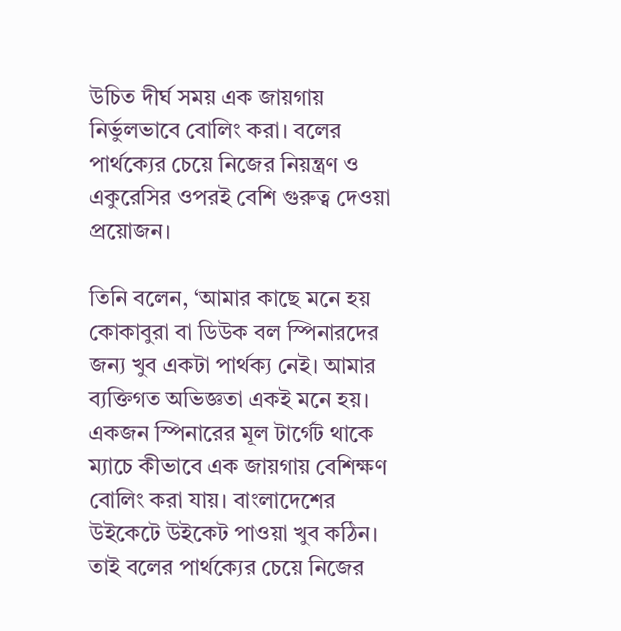উচিত দীর্ঘ সময় এক জায়গায় নির্ভুলভাবে বোলিং করা। বলের পার্থক্যের চেয়ে নিজের নিয়ন্ত্রণ ও একুরেসির ওপরই বেশি গুরুত্ব দেওয়া প্রয়োজন।

তিনি বলেন, ‘আমার কাছে মনে হয় কোকাবুরা বা ডিউক বল স্পিনারদের জন্য খুব একটা পার্থক্য নেই। আমার ব্যক্তিগত অভিজ্ঞতা একই মনে হয়। একজন স্পিনারের মূল টার্গেট থাকে ম্যাচে কীভাবে এক জায়গায় বেশিক্ষণ বোলিং করা যায়। বাংলাদেশের উইকেটে উইকেট পাওয়া খুব কঠিন। তাই বলের পার্থক্যের চেয়ে নিজের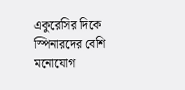একুরেসির দিকে স্পিনারদের বেশি মনোযোগ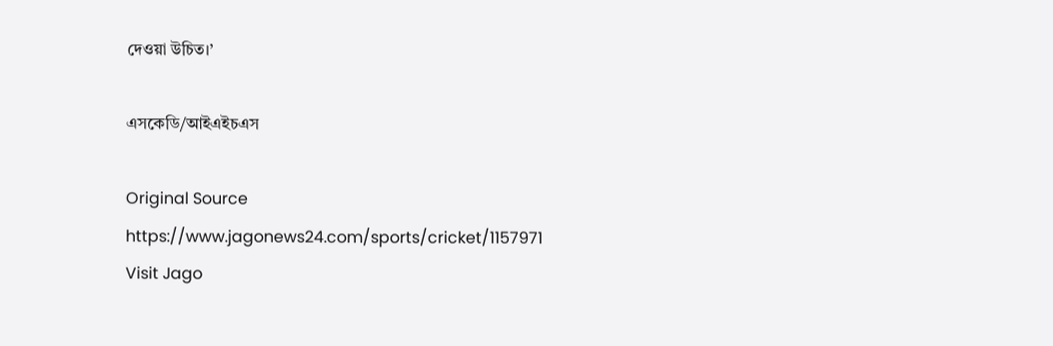দেওয়া উচিত।’

এসকেডি/আইএইচএস

Original Source
https://www.jagonews24.com/sports/cricket/1157971
Visit Jago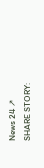News 24 ↗
SHARE STORY: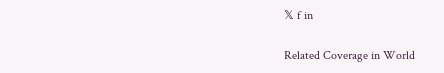𝕏 f in

Related Coverage in World